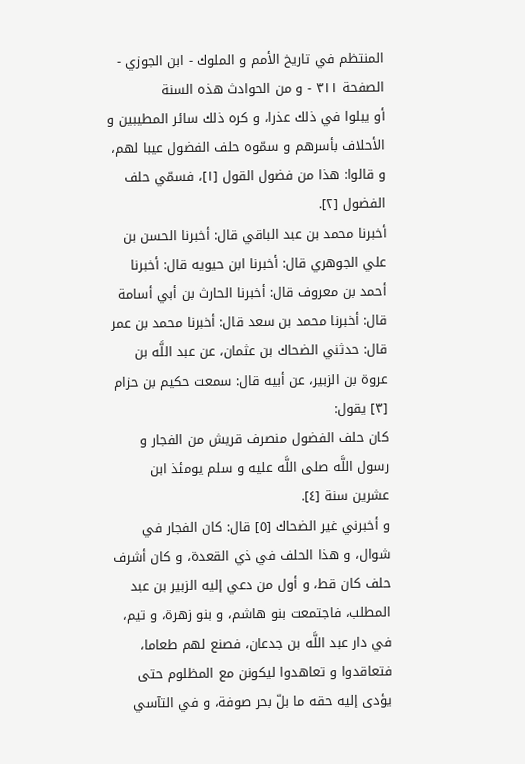المنتظم في تاريخ الأمم و الملوك - ابن الجوزي - الصفحة ٣١١ - و من الحوادث هذه السنة
أو يبلوا في ذلك عذرا، و كره ذلك سائر المطيبين و الأحلاف بأسرهم و سمّوه حلف الفضول عيبا لهم، و قالوا: هذا من فضول القول [١]، فسمّي حلف الفضول [٢].
أخبرنا محمد بن عبد الباقي قال: أخبرنا الحسن بن علي الجوهري قال: أخبرنا ابن حيويه قال: أخبرنا أحمد بن معروف قال: أخبرنا الحارث بن أبي أسامة قال: أخبرنا محمد بن سعد قال: أخبرنا محمد بن عمر قال: حدثني الضحاك بن عثمان، عن عبد اللَّه بن عروة بن الزبير، عن أبيه قال: سمعت حكيم بن حزام [٣] يقول:
كان حلف الفضول منصرف قريش من الفجار و رسول اللَّه صلى اللَّه عليه و سلم يومئذ ابن عشرين سنة [٤].
و أخبرني غير الضحاك [٥] قال: كان الفجار في شوال، و هذا الحلف في ذي القعدة، و كان أشرف حلف كان قط، و أول من دعي إليه الزبير بن عبد المطلب، فاجتمعت بنو هاشم، و بنو زهرة، و تيم، في دار عبد اللَّه بن جدعان، فصنع لهم طعاما، فتعاقدوا و تعاهدوا ليكونن مع المظلوم حتى يؤدى إليه حقه ما بلّ بحر صوفة، و في التآسي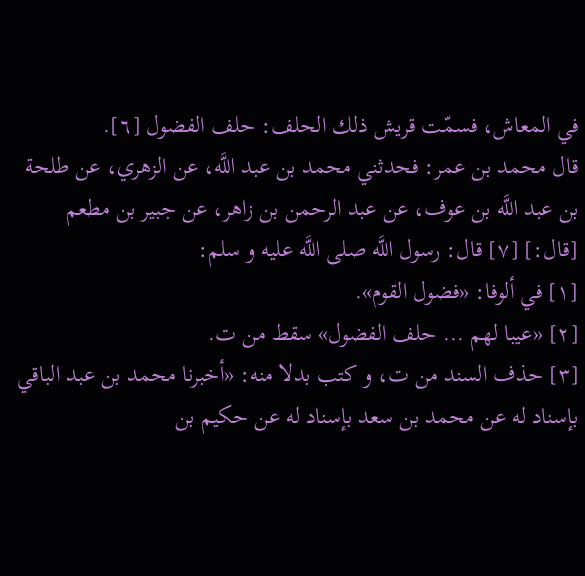في المعاش، فسمّت قريش ذلك الحلف: حلف الفضول [٦].
قال محمد بن عمر: فحدثني محمد بن عبد اللَّه، عن الزهري، عن طلحة بن عبد اللَّه بن عوف، عن عبد الرحمن بن زاهر، عن جبير بن مطعم [قال:] [٧] قال: رسول اللَّه صلى اللَّه عليه و سلم:
[١] في ألوفا: «فضول القوم».
[٢] «عيبا لهم ... حلف الفضول» سقط من ت.
[٣] حذف السند من ت، و كتب بدلا منه: «أخبرنا محمد بن عبد الباقي بإسناد له عن محمد بن سعد بإسناد له عن حكيم بن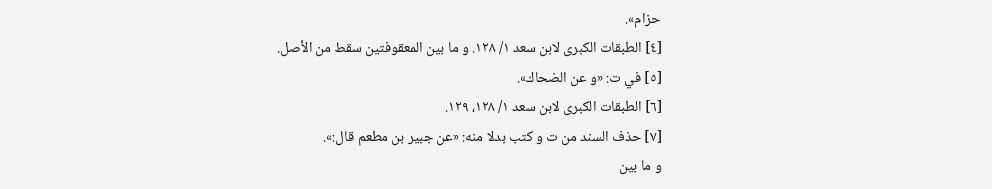حزام».
[٤] الطبقات الكبرى لابن سعد ١/ ١٢٨. و ما بين المعقوفتين سقط من الأصل.
[٥] في ت: «و عن الضحاك».
[٦] الطبقات الكبرى لابن سعد ١/ ١٢٨، ١٢٩.
[٧] حذف السند من ت و كتب بدلا منه: «عن جبير بن مطعم قال:».
و ما بين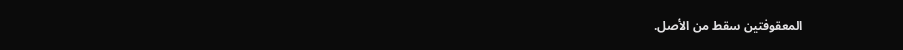المعقوفتين سقط من الأصل.